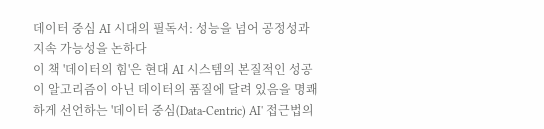데이터 중심 AI 시대의 필독서: 성능을 넘어 공정성과 지속 가능성을 논하다
이 책 '데이터의 힘'은 현대 AI 시스템의 본질적인 성공이 알고리즘이 아닌 데이터의 품질에 달려 있음을 명쾌하게 선언하는 '데이터 중심(Data-Centric) AI' 접근법의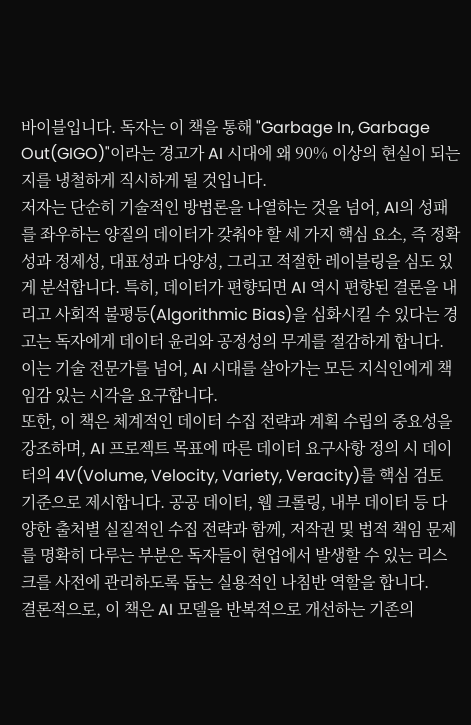바이블입니다. 독자는 이 책을 통해 "Garbage In, Garbage Out(GIGO)"이라는 경고가 AI 시대에 왜 90% 이상의 현실이 되는지를 냉철하게 직시하게 될 것입니다.
저자는 단순히 기술적인 방법론을 나열하는 것을 넘어, AI의 성패를 좌우하는 양질의 데이터가 갖춰야 할 세 가지 핵심 요소, 즉 정확성과 정제성, 대표성과 다양성, 그리고 적절한 레이블링을 심도 있게 분석합니다. 특히, 데이터가 편향되면 AI 역시 편향된 결론을 내리고 사회적 불평등(Algorithmic Bias)을 심화시킬 수 있다는 경고는 독자에게 데이터 윤리와 공정성의 무게를 절감하게 합니다. 이는 기술 전문가를 넘어, AI 시대를 살아가는 모든 지식인에게 책임감 있는 시각을 요구합니다.
또한, 이 책은 체계적인 데이터 수집 전략과 계획 수립의 중요성을 강조하며, AI 프로젝트 목표에 따른 데이터 요구사항 정의 시 데이터의 4V(Volume, Velocity, Variety, Veracity)를 핵심 검토 기준으로 제시합니다. 공공 데이터, 웹 크롤링, 내부 데이터 등 다양한 출처별 실질적인 수집 전략과 함께, 저작권 및 법적 책임 문제를 명확히 다루는 부분은 독자들이 현업에서 발생할 수 있는 리스크를 사전에 관리하도록 돕는 실용적인 나침반 역할을 합니다.
결론적으로, 이 책은 AI 모델을 반복적으로 개선하는 기존의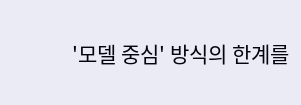'모델 중심' 방식의 한계를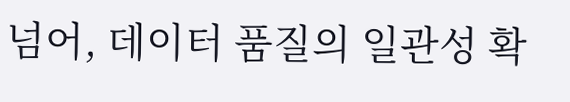넘어, 데이터 품질의 일관성 확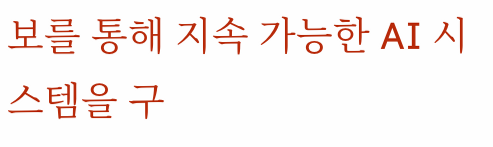보를 통해 지속 가능한 AI 시스템을 구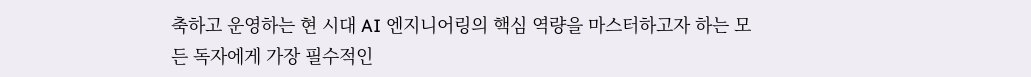축하고 운영하는 현 시대 AI 엔지니어링의 핵심 역량을 마스터하고자 하는 모든 독자에게 가장 필수적인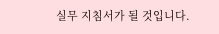실무 지침서가 될 것입니다.